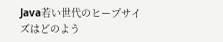Java若い世代のヒープサイズはどのよう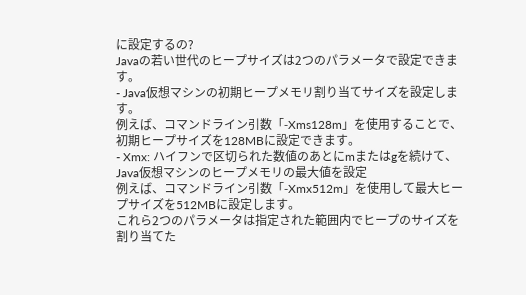に設定するの?
Javaの若い世代のヒープサイズは2つのパラメータで設定できます。
- Java仮想マシンの初期ヒープメモリ割り当てサイズを設定します。
例えば、コマンドライン引数「-Xms128m」を使用することで、初期ヒープサイズを128MBに設定できます。
- Xmx: ハイフンで区切られた数値のあとにmまたはgを続けて、Java仮想マシンのヒープメモリの最大値を設定
例えば、コマンドライン引数「-Xmx512m」を使用して最大ヒープサイズを512MBに設定します。
これら2つのパラメータは指定された範囲内でヒープのサイズを割り当てた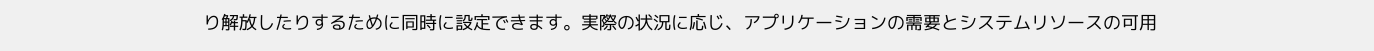り解放したりするために同時に設定できます。実際の状況に応じ、アプリケーションの需要とシステムリソースの可用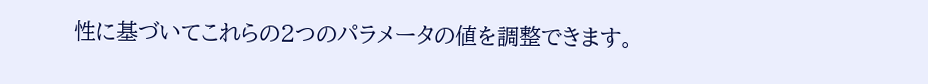性に基づいてこれらの2つのパラメータの値を調整できます。